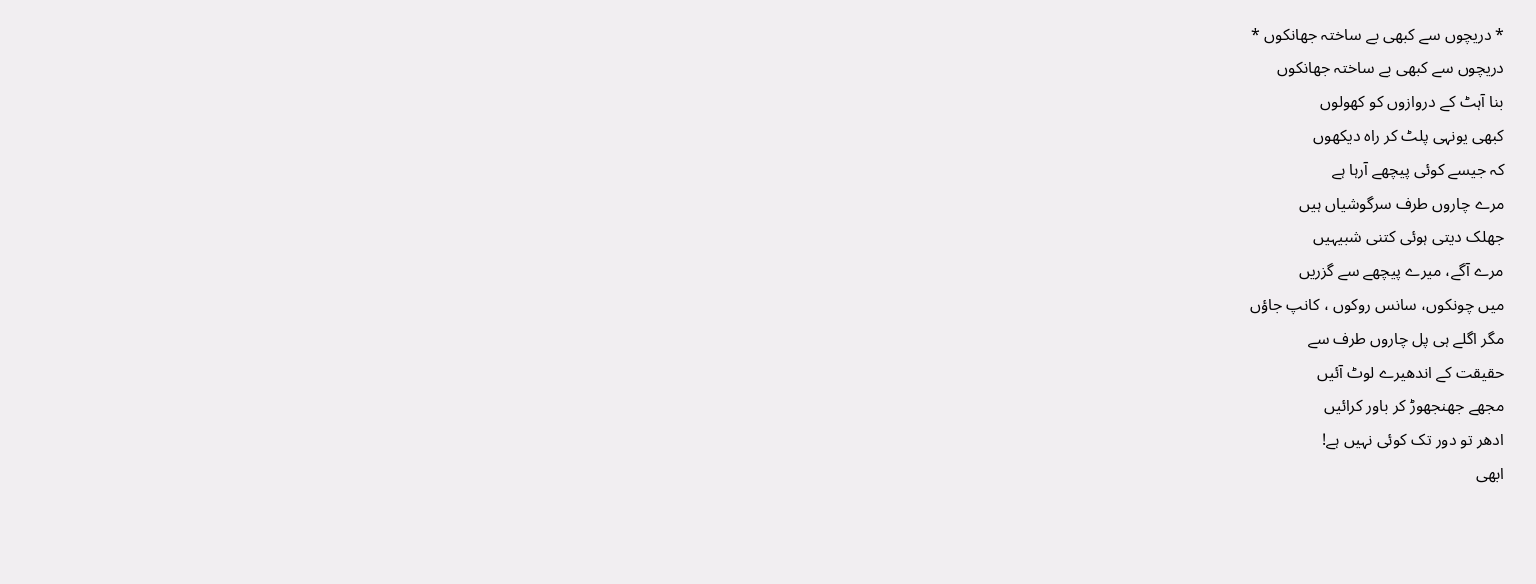* دریچوں سے کبھی بے ساختہ جھانکوں *
دریچوں سے کبھی بے ساختہ جھانکوں
بنا آہٹ کے دروازوں کو کھولوں
کبھی یونہی پلٹ کر راہ دیکھوں
کہ جیسے کوئی پیچھے آرہا ہے
مرے چاروں طرف سرگوشیاں ہیں
جھلک دیتی ہوئی کتنی شبیہیں
مرے آگے، میرے پیچھے سے گزریں
میں چونکوں، سانس روکوں ، کانپ جاؤں
مگر اگلے ہی پل چاروں طرف سے
حقیقت کے اندھیرے لوٹ آئیں
مجھے جھنجھوڑ کر باور کرائیں
ادھر تو دور تک کوئی نہیں ہے!
ابھی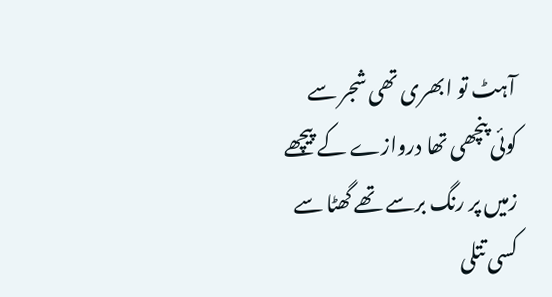آہٹ تو ابھری تھی شجر سے
کوئی پنچھی تھا دروازے کے پیچھے
زمیں پر رنگ برسے تھے گھٹا سے
کسی تتلی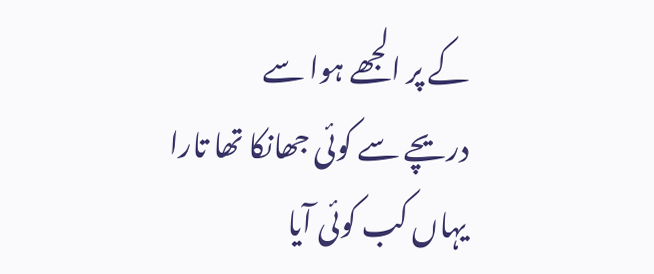کے پر الجھے ہوا سے
دریچے سے کوئی جھانکا تھا تارا
یہاں کب کوئی آیا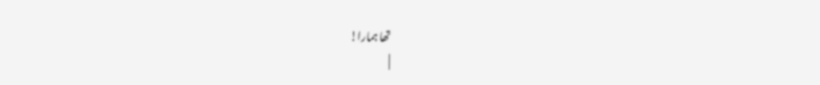تھا ہمارا!
|